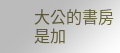大公的書房是加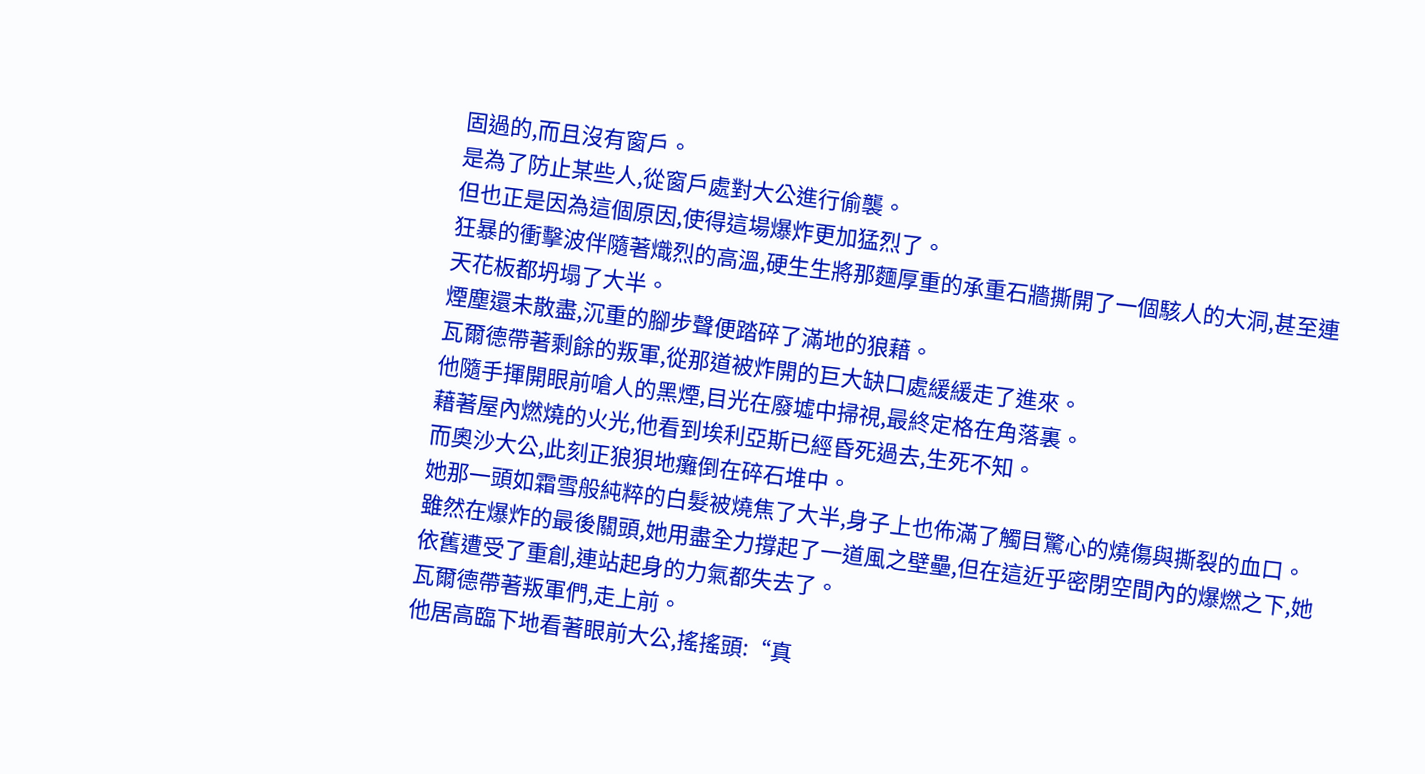固過的,而且沒有窗戶。
是為了防止某些人,從窗戶處對大公進行偷襲。
但也正是因為這個原因,使得這場爆炸更加猛烈了。
狂暴的衝擊波伴隨著熾烈的高溫,硬生生將那麵厚重的承重石牆撕開了一個駭人的大洞,甚至連天花板都坍塌了大半。
煙塵還未散盡,沉重的腳步聲便踏碎了滿地的狼藉。
瓦爾德帶著剩餘的叛軍,從那道被炸開的巨大缺口處緩緩走了進來。
他隨手揮開眼前嗆人的黑煙,目光在廢墟中掃視,最終定格在角落裏。
藉著屋內燃燒的火光,他看到埃利亞斯已經昏死過去,生死不知。
而奧沙大公,此刻正狼狽地癱倒在碎石堆中。
她那一頭如霜雪般純粹的白髮被燒焦了大半,身子上也佈滿了觸目驚心的燒傷與撕裂的血口。
雖然在爆炸的最後關頭,她用盡全力撐起了一道風之壁壘,但在這近乎密閉空間內的爆燃之下,她依舊遭受了重創,連站起身的力氣都失去了。
瓦爾德帶著叛軍們,走上前。
他居高臨下地看著眼前大公,搖搖頭:“真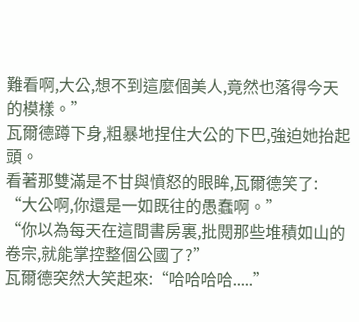難看啊,大公,想不到這麼個美人,竟然也落得今天的模樣。”
瓦爾德蹲下身,粗暴地捏住大公的下巴,強迫她抬起頭。
看著那雙滿是不甘與憤怒的眼眸,瓦爾德笑了:
“大公啊,你還是一如既往的愚蠢啊。”
“你以為每天在這間書房裏,批閱那些堆積如山的卷宗,就能掌控整個公國了?”
瓦爾德突然大笑起來:“哈哈哈哈.....”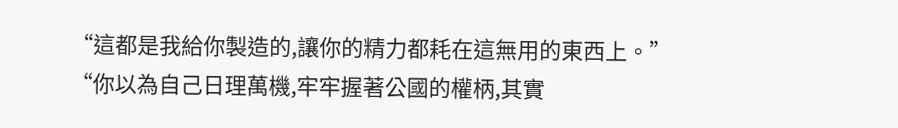“這都是我給你製造的,讓你的精力都耗在這無用的東西上。”
“你以為自己日理萬機,牢牢握著公國的權柄,其實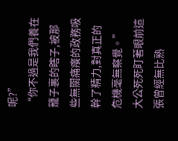呢?”
“你不過是我們養在籠子裏的瞎子,被那些無關痛癢的政務吸幹了精力,對真正的危機毫無察覺。”
大公死死盯著眼前這張曾經無比熟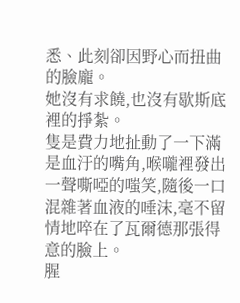悉、此刻卻因野心而扭曲的臉龐。
她沒有求饒,也沒有歇斯底裡的掙紮。
隻是費力地扯動了一下滿是血汙的嘴角,喉嚨裡發出一聲嘶啞的嗤笑,隨後一口混雜著血液的唾沫,毫不留情地啐在了瓦爾德那張得意的臉上。
腥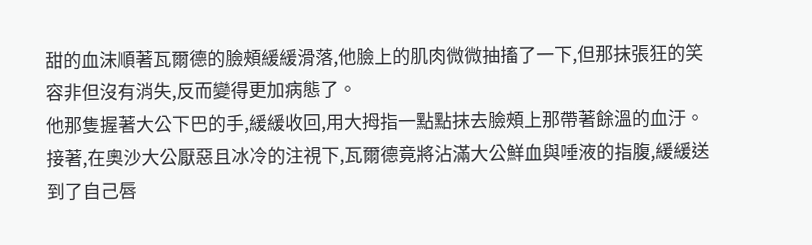甜的血沫順著瓦爾德的臉頰緩緩滑落,他臉上的肌肉微微抽搐了一下,但那抹張狂的笑容非但沒有消失,反而變得更加病態了。
他那隻握著大公下巴的手,緩緩收回,用大拇指一點點抹去臉頰上那帶著餘溫的血汙。
接著,在奧沙大公厭惡且冰冷的注視下,瓦爾德竟將沾滿大公鮮血與唾液的指腹,緩緩送到了自己唇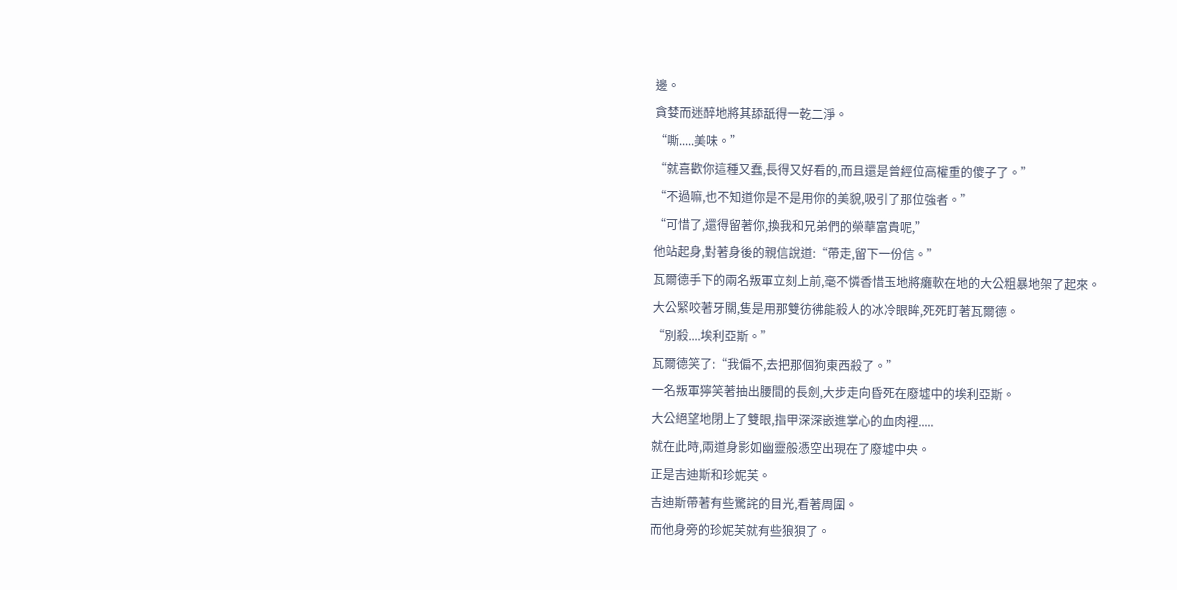邊。
貪婪而迷醉地將其舔舐得一乾二淨。
“嘶.....美味。”
“就喜歡你這種又蠢,長得又好看的,而且還是曾經位高權重的傻子了。”
“不過嘛,也不知道你是不是用你的美貌,吸引了那位強者。”
“可惜了,還得留著你,換我和兄弟們的榮華富貴呢,”
他站起身,對著身後的親信說道:“帶走,留下一份信。”
瓦爾德手下的兩名叛軍立刻上前,毫不憐香惜玉地將癱軟在地的大公粗暴地架了起來。
大公緊咬著牙關,隻是用那雙彷彿能殺人的冰冷眼眸,死死盯著瓦爾德。
“別殺....埃利亞斯。”
瓦爾德笑了:“我偏不,去把那個狗東西殺了。”
一名叛軍獰笑著抽出腰間的長劍,大步走向昏死在廢墟中的埃利亞斯。
大公絕望地閉上了雙眼,指甲深深嵌進掌心的血肉裡.....
就在此時,兩道身影如幽靈般憑空出現在了廢墟中央。
正是吉迪斯和珍妮芙。
吉迪斯帶著有些驚詫的目光,看著周圍。
而他身旁的珍妮芙就有些狼狽了。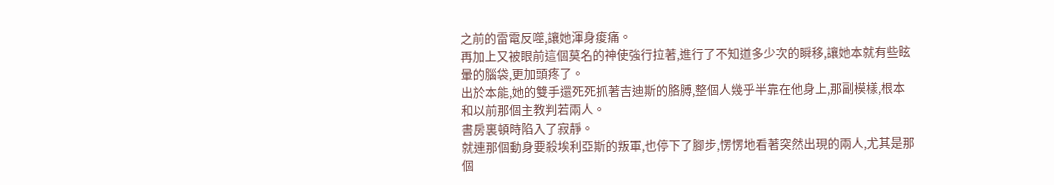之前的雷電反噬,讓她渾身痠痛。
再加上又被眼前這個莫名的神使強行拉著,進行了不知道多少次的瞬移,讓她本就有些眩暈的腦袋,更加頭疼了。
出於本能,她的雙手還死死抓著吉迪斯的胳膊,整個人幾乎半靠在他身上,那副模樣,根本和以前那個主教判若兩人。
書房裏頓時陷入了寂靜。
就連那個動身要殺埃利亞斯的叛軍,也停下了腳步,愣愣地看著突然出現的兩人,尤其是那個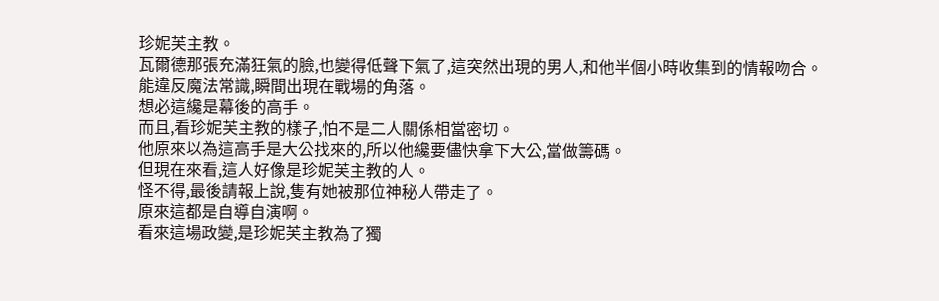珍妮芙主教。
瓦爾德那張充滿狂氣的臉,也變得低聲下氣了,這突然出現的男人,和他半個小時收集到的情報吻合。
能違反魔法常識,瞬間出現在戰場的角落。
想必這纔是幕後的高手。
而且,看珍妮芙主教的樣子,怕不是二人關係相當密切。
他原來以為這高手是大公找來的,所以他纔要儘快拿下大公,當做籌碼。
但現在來看,這人好像是珍妮芙主教的人。
怪不得,最後請報上說,隻有她被那位神秘人帶走了。
原來這都是自導自演啊。
看來這場政變,是珍妮芙主教為了獨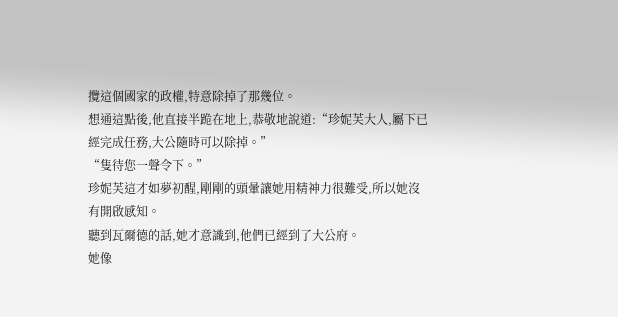攬這個國家的政權,特意除掉了那幾位。
想通這點後,他直接半跪在地上,恭敬地說道:“珍妮芙大人,屬下已經完成任務,大公隨時可以除掉。”
“隻待您一聲令下。”
珍妮芙這才如夢初醒,剛剛的頭暈讓她用精神力很難受,所以她沒有開啟感知。
聽到瓦爾德的話,她才意識到,他們已經到了大公府。
她像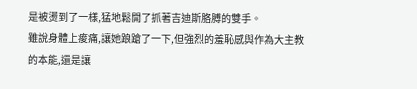是被燙到了一樣,猛地鬆開了抓著吉迪斯胳膊的雙手。
雖說身體上痠痛,讓她踉蹌了一下,但強烈的羞恥感與作為大主教的本能,還是讓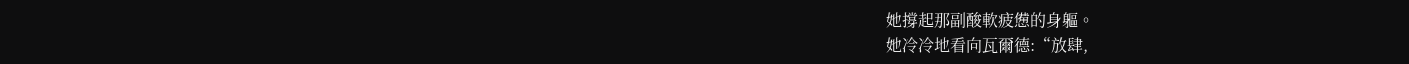她撐起那副酸軟疲憊的身軀。
她冷冷地看向瓦爾德:“放肆,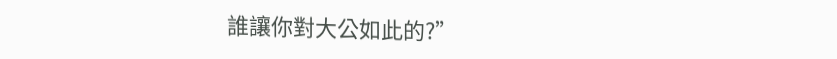誰讓你對大公如此的?”